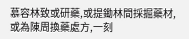慕容林致或研藥,或提鋤林間採掘藥材,或為陳周換藥處方,一刻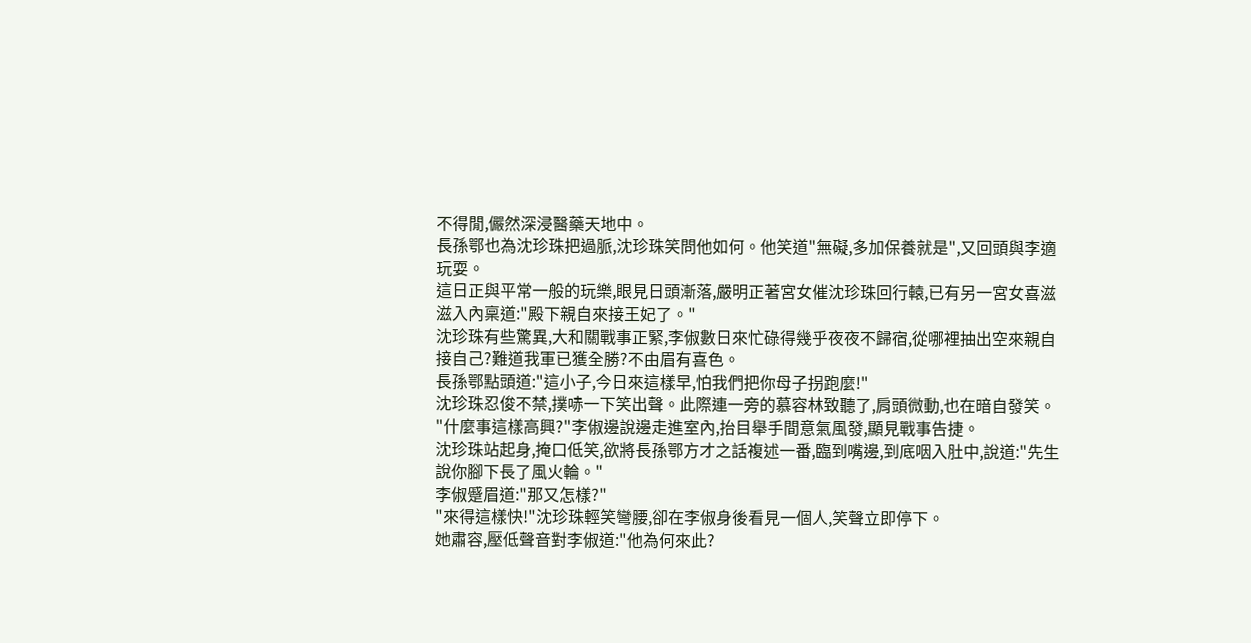不得閒,儼然深浸醫藥天地中。
長孫鄂也為沈珍珠把過脈,沈珍珠笑問他如何。他笑道"無礙,多加保養就是",又回頭與李適玩耍。
這日正與平常一般的玩樂,眼見日頭漸落,嚴明正著宮女催沈珍珠回行轅,已有另一宮女喜滋滋入內稟道:"殿下親自來接王妃了。"
沈珍珠有些驚異,大和關戰事正緊,李俶數日來忙碌得幾乎夜夜不歸宿,從哪裡抽出空來親自接自己?難道我軍已獲全勝?不由眉有喜色。
長孫鄂點頭道:"這小子,今日來這樣早,怕我們把你母子拐跑麼!"
沈珍珠忍俊不禁,撲哧一下笑出聲。此際連一旁的慕容林致聽了,肩頭微動,也在暗自發笑。
"什麼事這樣高興?"李俶邊說邊走進室內,抬目舉手間意氣風發,顯見戰事告捷。
沈珍珠站起身,掩口低笑,欲將長孫鄂方才之話複述一番,臨到嘴邊,到底咽入肚中,說道:"先生說你腳下長了風火輪。"
李俶蹙眉道:"那又怎樣?"
"來得這樣快!"沈珍珠輕笑彎腰,卻在李俶身後看見一個人,笑聲立即停下。
她肅容,壓低聲音對李俶道:"他為何來此?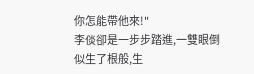你怎能帶他來!"
李倓卻是一步步踏進,一雙眼倒似生了根般,生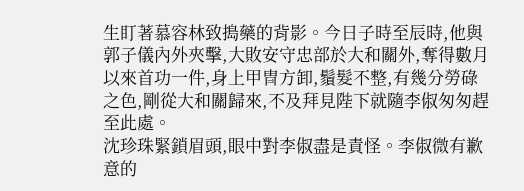生盯著慕容林致搗藥的背影。今日子時至辰時,他與郭子儀內外夾擊,大敗安守忠部於大和關外,奪得數月以來首功一件,身上甲冑方卸,鬚髮不整,有幾分勞碌之色,剛從大和關歸來,不及拜見陛下就隨李俶匆匆趕至此處。
沈珍珠緊鎖眉頭,眼中對李俶盡是責怪。李俶微有歉意的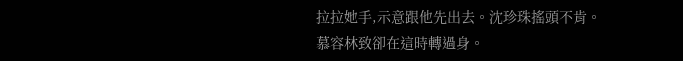拉拉她手,示意跟他先出去。沈珍珠搖頭不肯。
慕容林致卻在這時轉過身。